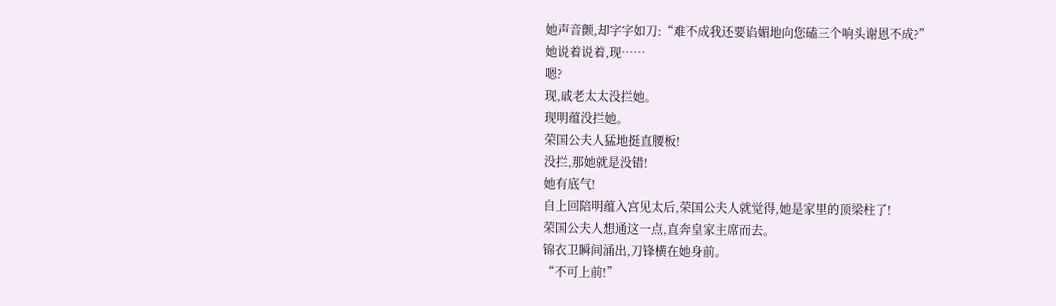她声音颤,却字字如刀:“难不成我还要谄媚地向您磕三个响头谢恩不成?”
她说着说着,现……
嗯?
现,戚老太太没拦她。
现明蕴没拦她。
荣国公夫人猛地挺直腰板!
没拦,那她就是没错!
她有底气!
自上回陪明蕴入宫见太后,荣国公夫人就觉得,她是家里的顶梁柱了!
荣国公夫人想通这一点,直奔皇家主席而去。
锦衣卫瞬间涌出,刀锋横在她身前。
“不可上前!”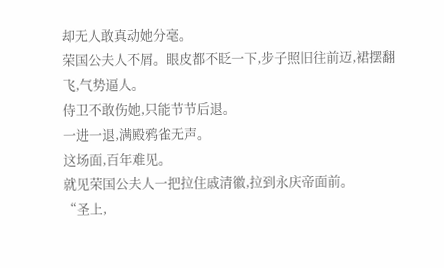却无人敢真动她分毫。
荣国公夫人不屑。眼皮都不眨一下,步子照旧往前迈,裙摆翻飞,气势逼人。
侍卫不敢伤她,只能节节后退。
一进一退,满殿鸦雀无声。
这场面,百年难见。
就见荣国公夫人一把拉住戚清徽,拉到永庆帝面前。
“圣上,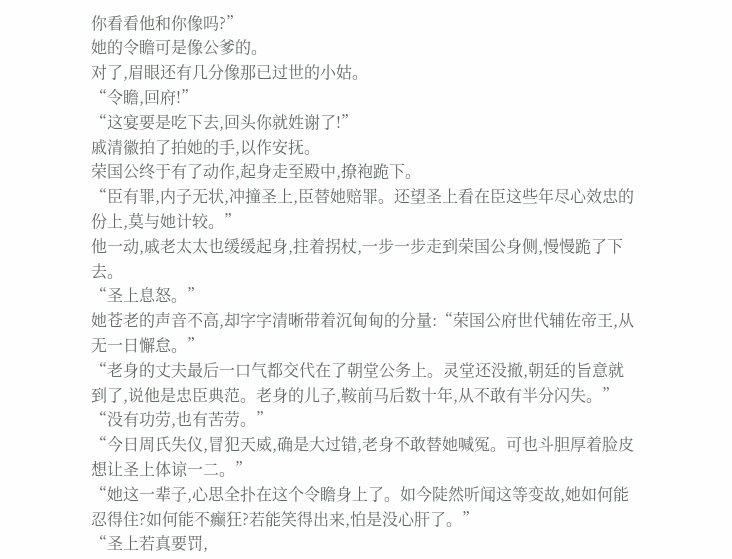你看看他和你像吗?”
她的令瞻可是像公爹的。
对了,眉眼还有几分像那已过世的小姑。
“令瞻,回府!”
“这宴要是吃下去,回头你就姓谢了!”
戚清徽拍了拍她的手,以作安抚。
荣国公终于有了动作,起身走至殿中,撩袍跪下。
“臣有罪,内子无状,冲撞圣上,臣替她赔罪。还望圣上看在臣这些年尽心效忠的份上,莫与她计较。”
他一动,戚老太太也缓缓起身,拄着拐杖,一步一步走到荣国公身侧,慢慢跪了下去。
“圣上息怒。”
她苍老的声音不高,却字字清晰带着沉甸甸的分量:“荣国公府世代辅佐帝王,从无一日懈怠。”
“老身的丈夫最后一口气都交代在了朝堂公务上。灵堂还没撤,朝廷的旨意就到了,说他是忠臣典范。老身的儿子,鞍前马后数十年,从不敢有半分闪失。”
“没有功劳,也有苦劳。”
“今日周氏失仪,冒犯天威,确是大过错,老身不敢替她喊冤。可也斗胆厚着脸皮想让圣上体谅一二。”
“她这一辈子,心思全扑在这个令瞻身上了。如今陡然听闻这等变故,她如何能忍得住?如何能不癫狂?若能笑得出来,怕是没心肝了。”
“圣上若真要罚,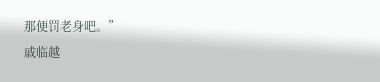那便罚老身吧。”
戚临越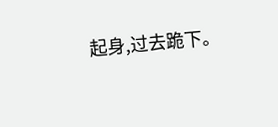起身,过去跪下。